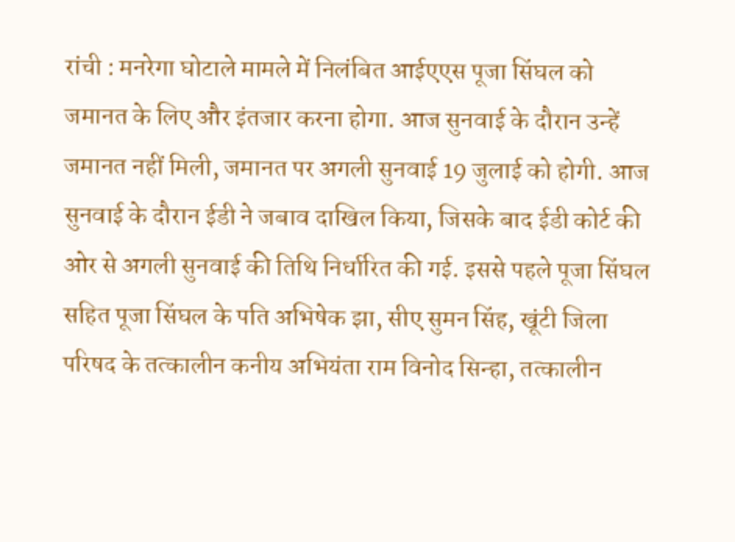रांची : मनरेगा घोटाले मामले में निलंबित आईएएस पूजा सिंघल को जमानत के लिए और इंतजार करना होगा. आज सुनवाई के दौरान उन्हें जमानत नहीं मिली, जमानत पर अगली सुनवाई 19 जुलाई को होगी. आज सुनवाई के दौरान ईडी ने जबाव दाखिल किया, जिसके बाद ईडी कोर्ट की ओर से अगली सुनवाई की तिथि निर्धारित की गई. इससे पहले पूजा सिंघल सहित पूजा सिंघल के पति अभिषेक झा, सीए सुमन सिंह, खूंटी जिला परिषद के तत्कालीन कनीय अभियंता राम विनोद सिन्हा, तत्कालीन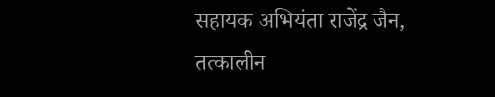सहायक अभियंता राजेंद्र जैन, तत्कालीन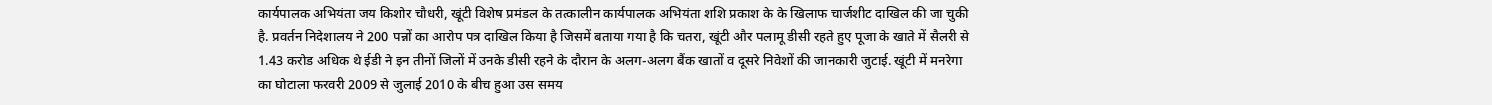कार्यपालक अभियंता जय किशोर चौधरी, खूंटी विशेष प्रमंडल के तत्कालीन कार्यपालक अभियंता शशि प्रकाश के के खिलाफ चार्जशीट दाखिल की जा चुकी है. प्रवर्तन निदेशालय ने 200 पन्नों का आरोप पत्र दाखिल किया है जिसमें बताया गया है कि चतरा, खूंटी और पलामू डीसी रहते हुए पूजा के खाते में सैलरी से 1.43 करोड अधिक थे ईडी ने इन तीनों जिलों में उनके डीसी रहने के दौरान के अलग-अलग बैंक खातों व दूसरे निवेशों की जानकारी जुटाई. खूंटी में मनरेगा का घोटाला फरवरी 2009 से जुलाई 2010 के बीच हुआ उस समय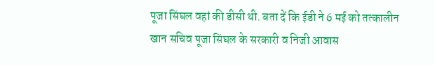पूजा सिंघल वहां की डीसी थी. बता दें कि ईडी ने 6 मई को तत्कालीन खान सचिव पूजा सिंघल के सरकारी व निजी आवास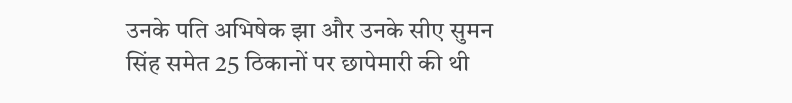उनके पति अभिषेक झा और उनके सीए सुमन सिंह समेत 25 ठिकानों पर छापेमारी की थी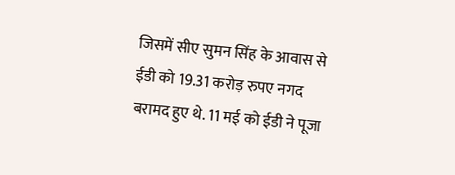जिसमें सीए सुमन सिंह के आवास से ईडी को 19.31 करोड़ रुपए नगद बरामद हुए थे. 11 मई को ईडी ने पूजा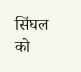सिंघल को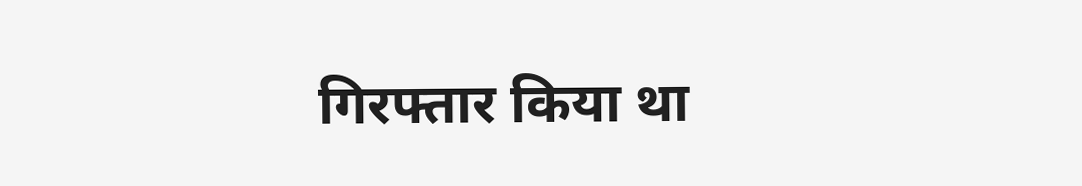गिरफ्तार किया था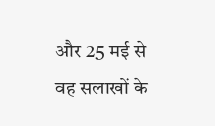और 25 मई से वह सलाखों के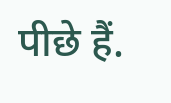पीछे हैं.